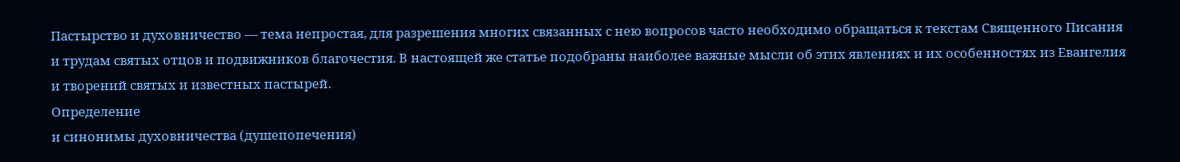Пастырство и духовничество — тема непростая, для разрешения многих связанных с нею вопросов часто необходимо обращаться к текстам Священного Писания и трудам святых отцов и подвижников благочестия. В настоящей же статье подобраны наиболее важные мысли об этих явлениях и их особенностях из Евангелия и творений святых и известных пастырей.
Определение
и синонимы духовничества (душепопечения)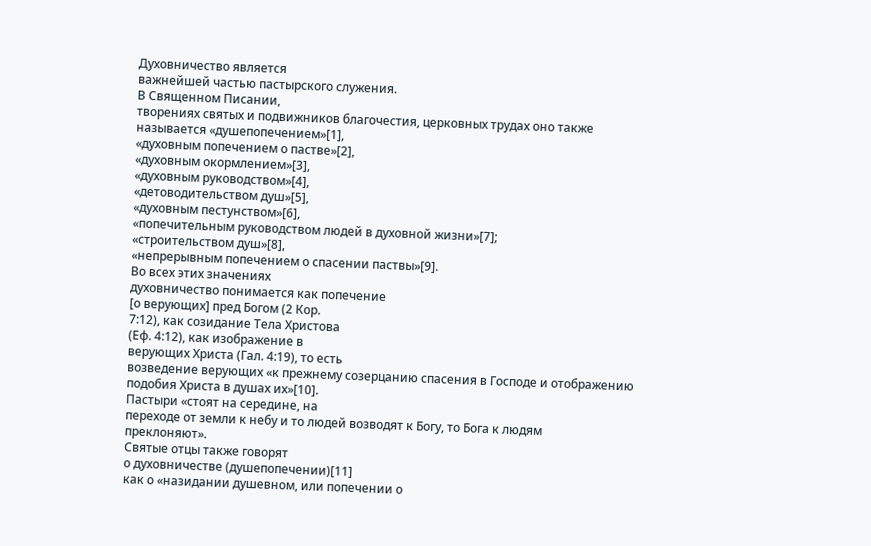Духовничество является
важнейшей частью пастырского служения.
В Священном Писании,
творениях святых и подвижников благочестия, церковных трудах оно также
называется «душепопечением»[1],
«духовным попечением о пастве»[2],
«духовным окормлением»[3],
«духовным руководством»[4],
«детоводительством душ»[5],
«духовным пестунством»[6],
«попечительным руководством людей в духовной жизни»[7];
«строительством душ»[8],
«непрерывным попечением о спасении паствы»[9].
Во всех этих значениях
духовничество понимается как попечение
[о верующих] пред Богом (2 Кор.
7:12), как созидание Тела Христова
(Еф. 4:12), как изображение в
верующих Христа (Гал. 4:19), то есть
возведение верующих «к прежнему созерцанию спасения в Господе и отображению
подобия Христа в душах их»[10].
Пастыри «стоят на середине, на
переходе от земли к небу и то людей возводят к Богу, то Бога к людям
преклоняют».
Святые отцы также говорят
о духовничестве (душепопечении)[11]
как о «назидании душевном, или попечении о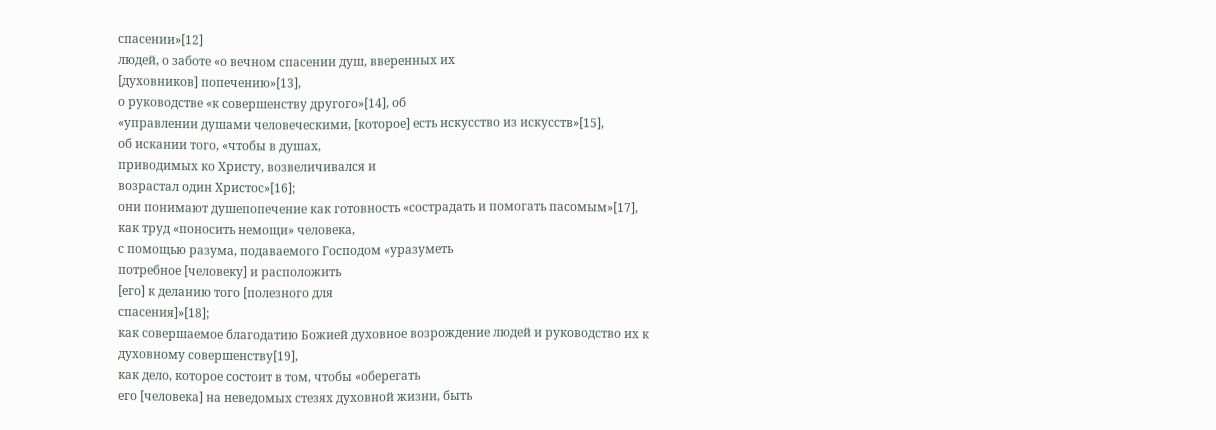спасении»[12]
людей, о заботе «о вечном спасении душ, вверенных их
[духовников] попечению»[13],
о руководстве «к совершенству другого»[14], об
«управлении душами человеческими, [которое] есть искусство из искусств»[15],
об искании того, «чтобы в душах,
приводимых ко Христу, возвеличивался и
возрастал один Христос»[16];
они понимают душепопечение как готовность «сострадать и помогать пасомым»[17],
как труд «поносить немощи» человека,
с помощью разума, подаваемого Господом «уразуметь
потребное [человеку] и расположить
[его] к деланию того [полезного для
спасения]»[18];
как совершаемое благодатию Божией духовное возрождение людей и руководство их к
духовному совершенству[19],
как дело, которое состоит в том, чтобы «оберегать
его [человека] на неведомых стезях духовной жизни, быть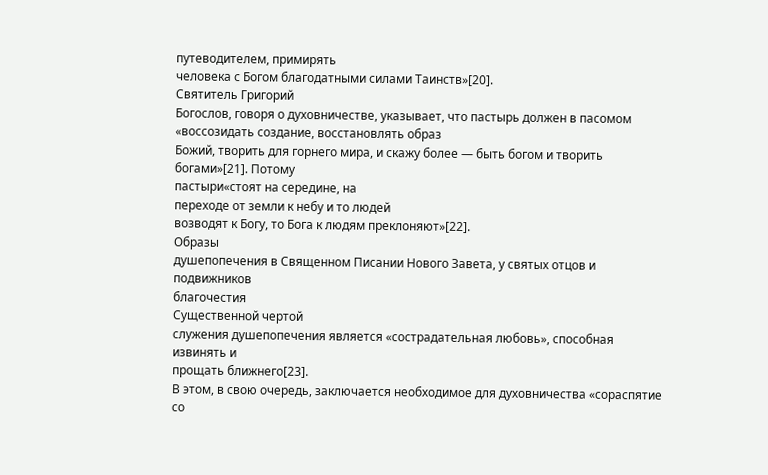путеводителем, примирять
человека с Богом благодатными силами Таинств»[20].
Святитель Григорий
Богослов, говоря о духовничестве, указывает, что пастырь должен в пасомом «воссозидать создание, восстановлять образ
Божий, творить для горнего мира, и скажу более — быть богом и творить богами»[21]. Потому
пастыри«стоят на середине, на
переходе от земли к небу и то людей
возводят к Богу, то Бога к людям преклоняют»[22].
Образы
душепопечения в Священном Писании Нового Завета, у святых отцов и подвижников
благочестия
Существенной чертой
служения душепопечения является «сострадательная любовь», способная извинять и
прощать ближнего[23].
В этом, в свою очередь, заключается необходимое для духовничества «сораспятие
со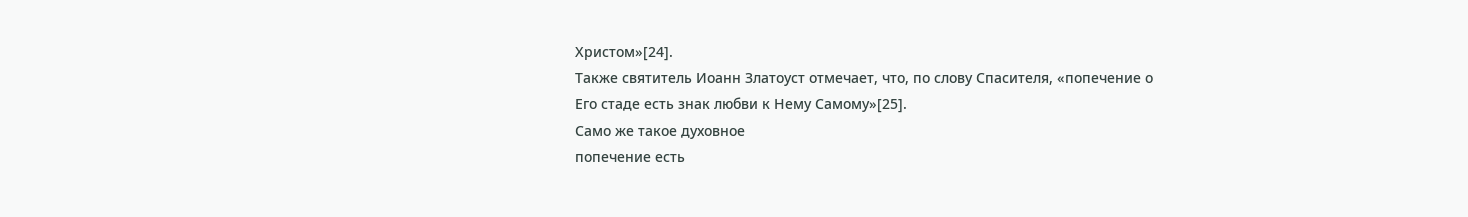Христом»[24].
Также святитель Иоанн Златоуст отмечает, что, по слову Спасителя, «попечение о
Его стаде есть знак любви к Нему Самому»[25].
Само же такое духовное
попечение есть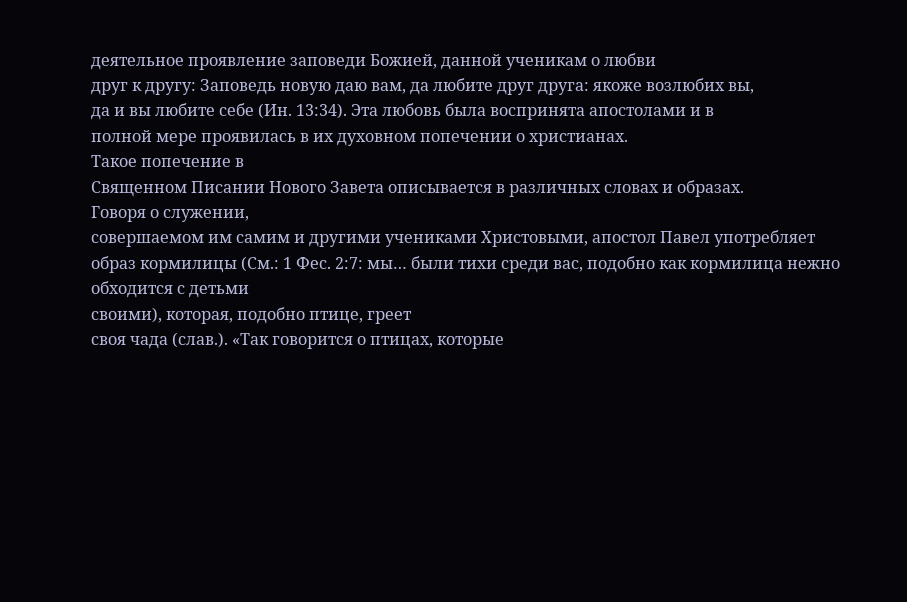деятельное проявление заповеди Божией, данной ученикам о любви
друг к другу: Заповедь новую даю вам, да любите друг друга: якоже возлюбих вы,
да и вы любите себе (Ин. 13:34). Эта любовь была воспринята апостолами и в
полной мере проявилась в их духовном попечении о христианах.
Такое попечение в
Священном Писании Нового Завета описывается в различных словах и образах.
Говоря о служении,
совершаемом им самим и другими учениками Христовыми, апостол Павел употребляет
образ кормилицы (См.: 1 Фес. 2:7: мы… были тихи среди вас, подобно как кормилица нежно обходится с детьми
своими), которая, подобно птице, греет
своя чада (слав.). «Так говорится о птицах, которые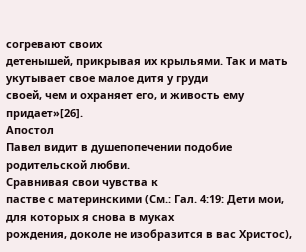согревают своих
детенышей, прикрывая их крыльями. Так и мать укутывает свое малое дитя у груди
своей, чем и охраняет его, и живость ему придает»[26].
Апостол
Павел видит в душепопечении подобие родительской любви.
Сравнивая свои чувства к
пастве с материнскими (См.: Гал. 4:19: Дети мои, для которых я снова в муках
рождения, доколе не изобразится в вас Христос),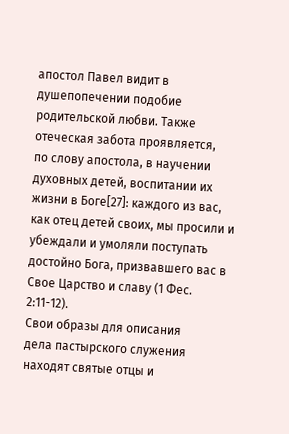апостол Павел видит в
душепопечении подобие родительской любви. Также отеческая забота проявляется,
по слову апостола, в научении духовных детей, воспитании их жизни в Боге[27]: каждого из вас, как отец детей своих, мы просили и убеждали и умоляли поступать
достойно Бога, призвавшего вас в Свое Царство и славу (1 Фес. 2:11-12).
Свои образы для описания
дела пастырского служения находят святые отцы и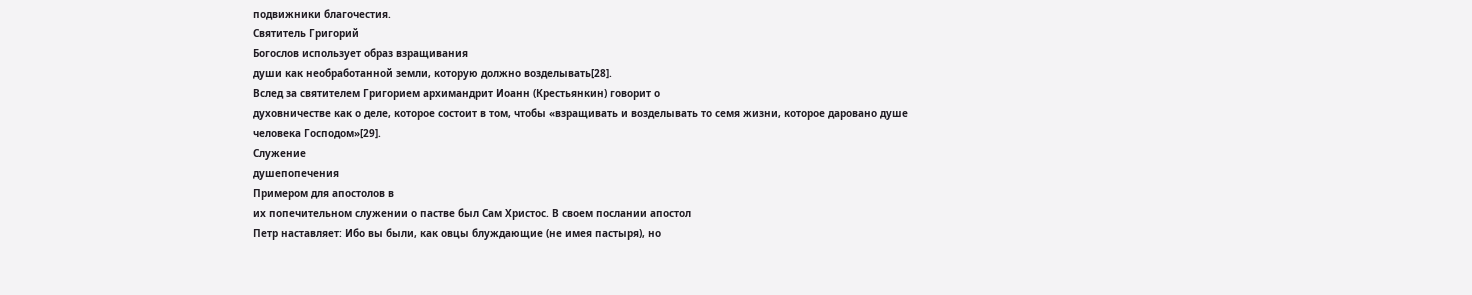подвижники благочестия.
Святитель Григорий
Богослов использует образ взращивания
души как необработанной земли, которую должно возделывать[28].
Вслед за святителем Григорием архимандрит Иоанн (Крестьянкин) говорит о
духовничестве как о деле, которое состоит в том, чтобы «взращивать и возделывать то семя жизни, которое даровано душе
человека Господом»[29].
Служение
душепопечения
Примером для апостолов в
их попечительном служении о пастве был Сам Христос. В своем послании апостол
Петр наставляет: Ибо вы были, как овцы блуждающие (не имея пастыря), но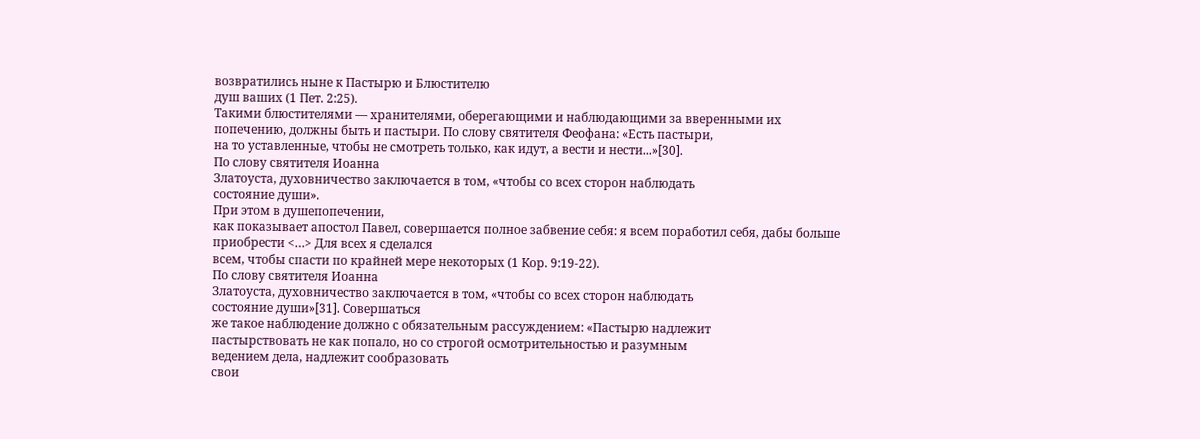возвратились ныне к Пастырю и Блюстителю
душ ваших (1 Пет. 2:25).
Такими блюстителями — хранителями, оберегающими и наблюдающими за вверенными их
попечению, должны быть и пастыри. По слову святителя Феофана: «Есть пастыри,
на то уставленные, чтобы не смотреть только, как идут, а вести и нести...»[30].
По слову святителя Иоанна
Златоуста, духовничество заключается в том, «чтобы со всех сторон наблюдать
состояние души».
При этом в душепопечении,
как показывает апостол Павел, совершается полное забвение себя: я всем поработил себя, дабы больше
приобрести <…> Для всех я сделался
всем, чтобы спасти по крайней мере некоторых (1 Кор. 9:19-22).
По слову святителя Иоанна
Златоуста, духовничество заключается в том, «чтобы со всех сторон наблюдать
состояние души»[31]. Совершаться
же такое наблюдение должно с обязательным рассуждением: «Пастырю надлежит
пастырствовать не как попало, но со строгой осмотрительностью и разумным
ведением дела, надлежит сообразовать
свои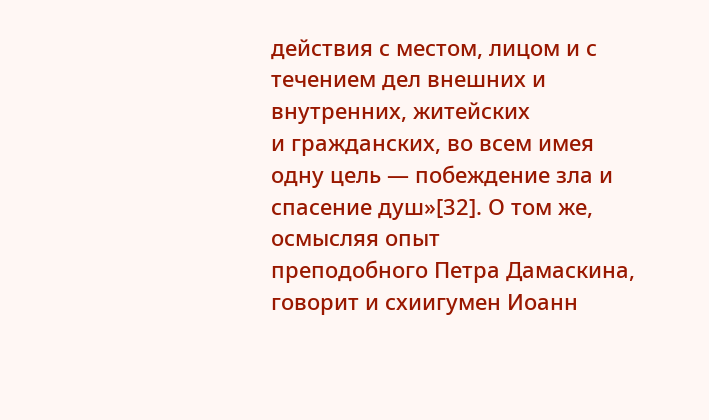действия с местом, лицом и с течением дел внешних и внутренних, житейских
и гражданских, во всем имея одну цель — побеждение зла и спасение душ»[32]. О том же, осмысляя опыт
преподобного Петра Дамаскина, говорит и схиигумен Иоанн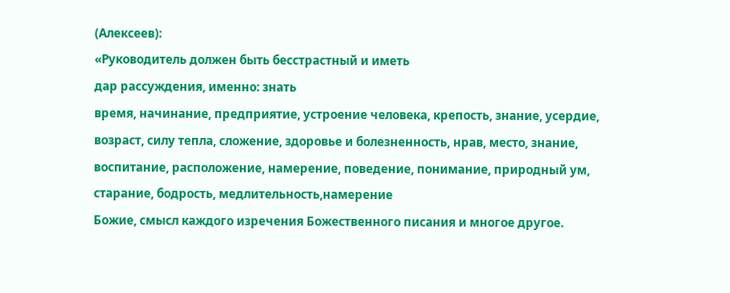(Алексеев):
«Руководитель должен быть бесстрастный и иметь
дар рассуждения, именно: знать
время, начинание, предприятие, устроение человека, крепость, знание, усердие,
возраст, силу тепла, сложение, здоровье и болезненность, нрав, место, знание,
воспитание, расположение, намерение, поведение, понимание, природный ум,
старание, бодрость, медлительность,намерение
Божие, смысл каждого изречения Божественного писания и многое другое.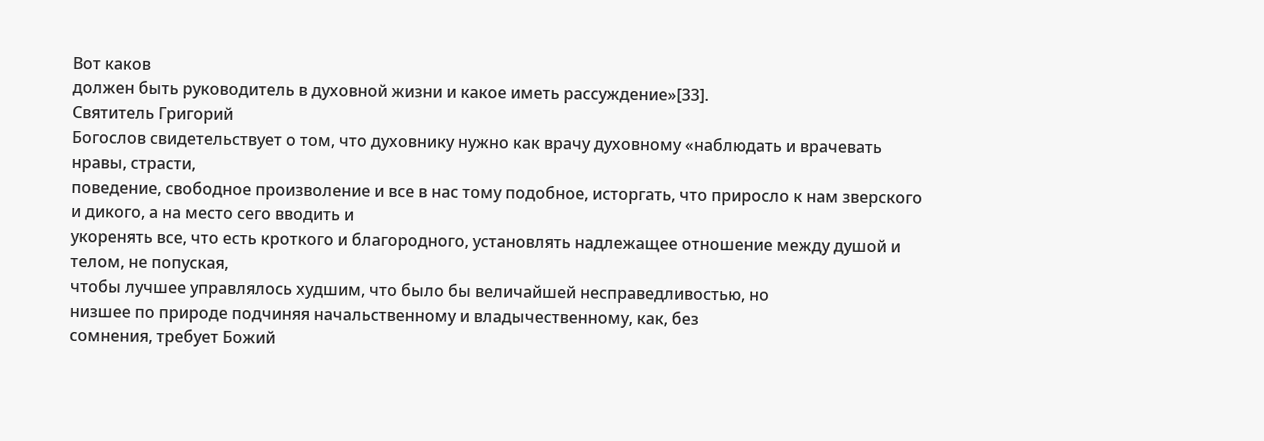Вот каков
должен быть руководитель в духовной жизни и какое иметь рассуждение»[33].
Святитель Григорий
Богослов свидетельствует о том, что духовнику нужно как врачу духовному «наблюдать и врачевать нравы, страсти,
поведение, свободное произволение и все в нас тому подобное, исторгать, что приросло к нам зверского
и дикого, а на место сего вводить и
укоренять все, что есть кроткого и благородного, установлять надлежащее отношение между душой и телом, не попуская,
чтобы лучшее управлялось худшим, что было бы величайшей несправедливостью, но
низшее по природе подчиняя начальственному и владычественному, как, без
сомнения, требует Божий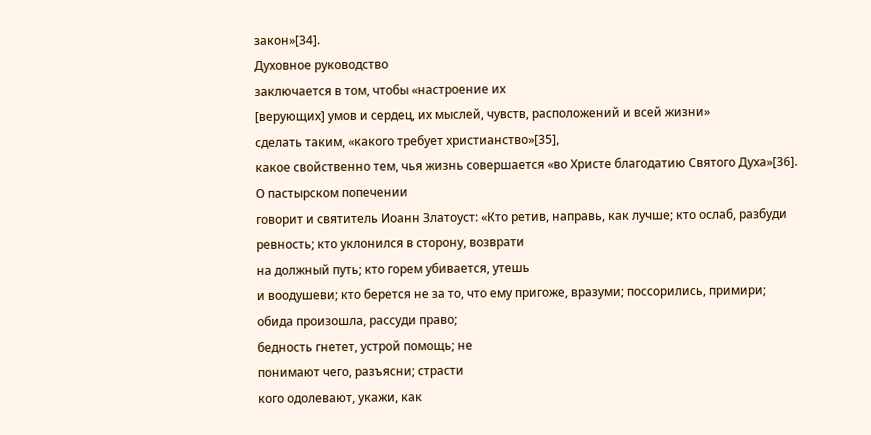закон»[34].
Духовное руководство
заключается в том, чтобы «настроение их
[верующих] умов и сердец, их мыслей, чувств, расположений и всей жизни»
сделать таким, «какого требует христианство»[35],
какое свойственно тем, чья жизнь совершается «во Христе благодатию Святого Духа»[36].
О пастырском попечении
говорит и святитель Иоанн Златоуст: «Кто ретив, направь, как лучше; кто ослаб, разбуди
ревность; кто уклонился в сторону, возврати
на должный путь; кто горем убивается, утешь
и воодушеви; кто берется не за то, что ему пригоже, вразуми; поссорились, примири;
обида произошла, рассуди право;
бедность гнетет, устрой помощь; не
понимают чего, разъясни; страсти
кого одолевают, укажи, как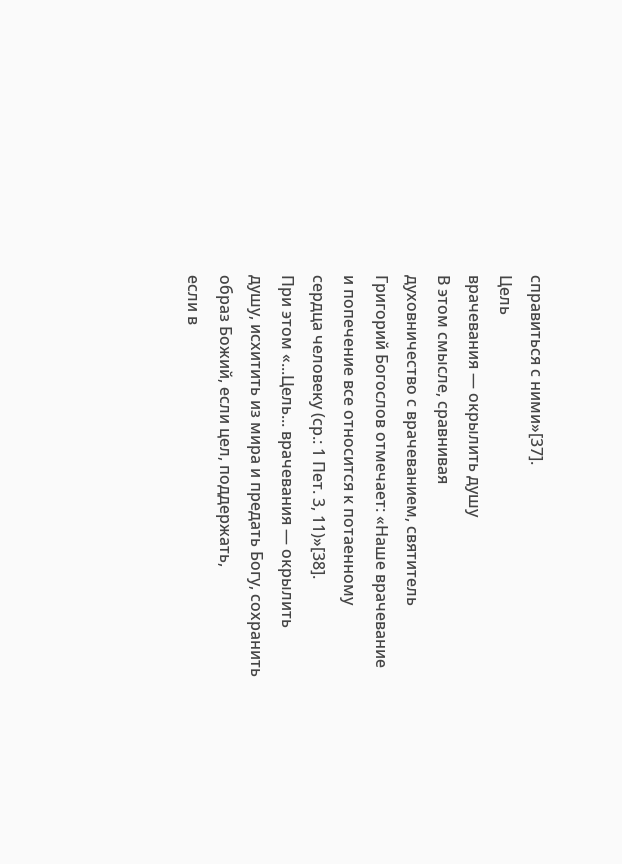справиться с ними»[37].
Цель
врачевания — окрылить душу
В этом смысле, сравнивая
духовничество с врачеванием, святитель Григорий Богослов отмечает: «Наше врачевание и попечение все относится к потаенному
сердца человеку (ср.: 1 Пет. 3, 11)»[38].
При этом «...Цель... врачевания — окрылить
душу, исхитить из мира и предать Богу, сохранить
образ Божий, если цел, поддержать,
если в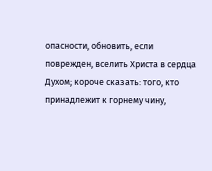опасности, обновить, если
поврежден, вселить Христа в сердца
Духом; короче сказать: того, кто принадлежит к горнему чину,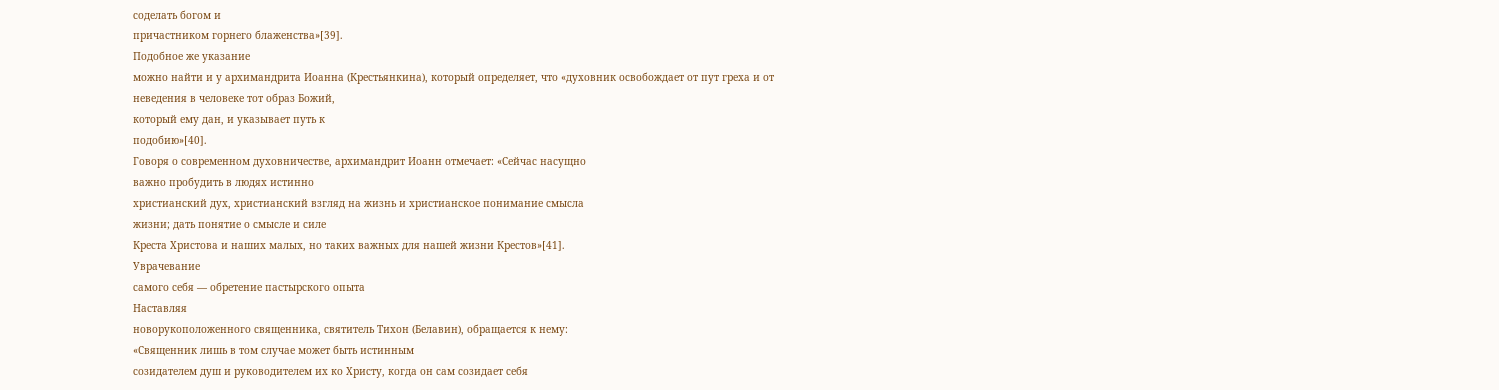соделать богом и
причастником горнего блаженства»[39].
Подобное же указание
можно найти и у архимандрита Иоанна (Крестьянкина), который определяет, что «духовник освобождает от пут греха и от
неведения в человеке тот образ Божий,
который ему дан, и указывает путь к
подобию»[40].
Говоря о современном духовничестве, архимандрит Иоанн отмечает: «Сейчас насущно
важно пробудить в людях истинно
христианский дух, христианский взгляд на жизнь и христианское понимание смысла
жизни; дать понятие о смысле и силе
Креста Христова и наших малых, но таких важных для нашей жизни Крестов»[41].
Уврачевание
самого себя — обретение пастырского опыта
Наставляя
новорукоположенного священника, святитель Тихон (Белавин), обращается к нему:
«Священник лишь в том случае может быть истинным
созидателем душ и руководителем их ко Христу, когда он сам созидает себя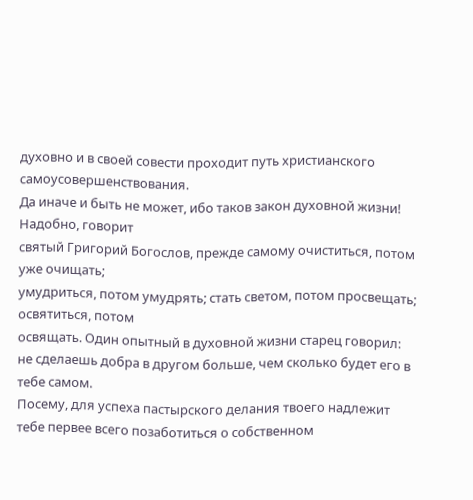духовно и в своей совести проходит путь христианского самоусовершенствования.
Да иначе и быть не может, ибо таков закон духовной жизни! Надобно, говорит
святый Григорий Богослов, прежде самому очиститься, потом уже очищать;
умудриться, потом умудрять; стать светом, потом просвещать; освятиться, потом
освящать. Один опытный в духовной жизни старец говорил: не сделаешь добра в другом больше, чем сколько будет его в тебе самом.
Посему, для успеха пастырского делания твоего надлежит тебе первее всего позаботиться о собственном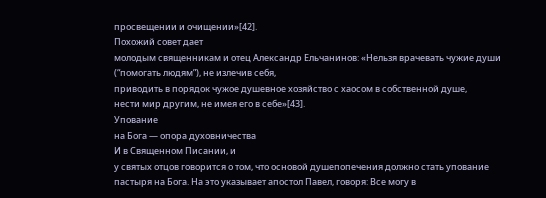просвещении и очищении»[42].
Похожий совет дает
молодым священникам и отец Александр Ельчанинов: «Нельзя врачевать чужие души
(“помогать людям”), не излечив себя,
приводить в порядок чужое душевное хозяйство с хаосом в собственной душе,
нести мир другим, не имея его в себе»[43].
Упование
на Бога — опора духовничества
И в Священном Писании, и
у святых отцов говорится о том, что основой душепопечения должно стать упование
пастыря на Бога. На это указывает апостол Павел, говоря: Все могу в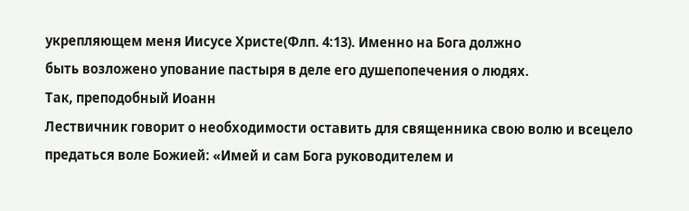укрепляющем меня Иисусе Христе(Флп. 4:13). Именно на Бога должно
быть возложено упование пастыря в деле его душепопечения о людях.
Так, преподобный Иоанн
Лествичник говорит о необходимости оставить для священника свою волю и всецело
предаться воле Божией: «Имей и сам Бога руководителем и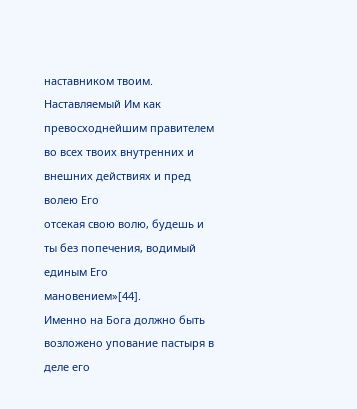наставником твоим.
Наставляемый Им как превосходнейшим правителем во всех твоих внутренних и
внешних действиях и пред волею Его
отсекая свою волю, будешь и ты без попечения, водимый единым Его
мановением»[44].
Именно на Бога должно быть
возложено упование пастыря в деле его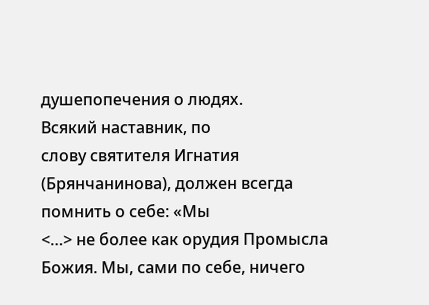душепопечения о людях.
Всякий наставник, по
слову святителя Игнатия (Брянчанинова), должен всегда помнить о себе: «Мы
<…> не более как орудия Промысла
Божия. Мы, сами по себе, ничего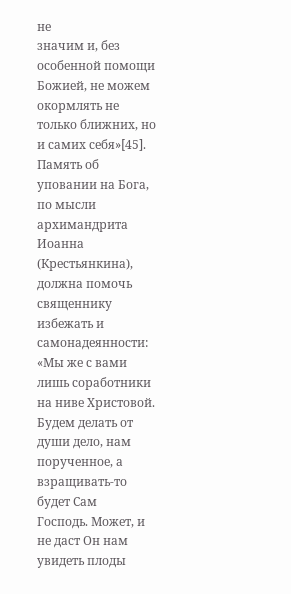не
значим и, без особенной помощи Божией, не можем окормлять не только ближних, но
и самих себя»[45].
Память об
уповании на Бога, по мысли архимандрита Иоанна (Крестьянкина), должна помочь
священнику избежать и самонадеянности: «Мы же с вами лишь соработники на ниве Христовой. Будем делать от души дело, нам
порученное, а взращивать-то будет Сам
Господь. Может, и не даст Он нам увидеть плоды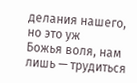делания нашего, но это уж
Божья воля, нам лишь — трудиться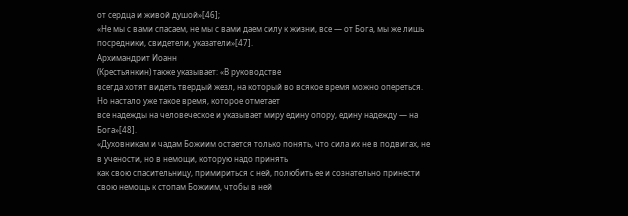от сердца и живой душой»[46];
«Не мы с вами спасаем, не мы с вами даем силу к жизни, все — от Бога, мы же лишь посредники, свидетели, указатели»[47].
Архимандрит Иоанн
(Крестьянкин) также указывает: «В руководстве
всегда хотят видеть твердый жезл, на который во всякое время можно опереться.
Но настало уже такое время, которое отметает
все надежды на человеческое и указывает миру едину опору, едину надежду — на
Бога»[48].
«Духовникам и чадам Божиим остается только понять, что сила их не в подвигах, не в учености, но в немощи, которую надо принять
как свою спасительницу, примириться с ней, полюбить ее и сознательно принести
свою немощь к стопам Божиим, чтобы в ней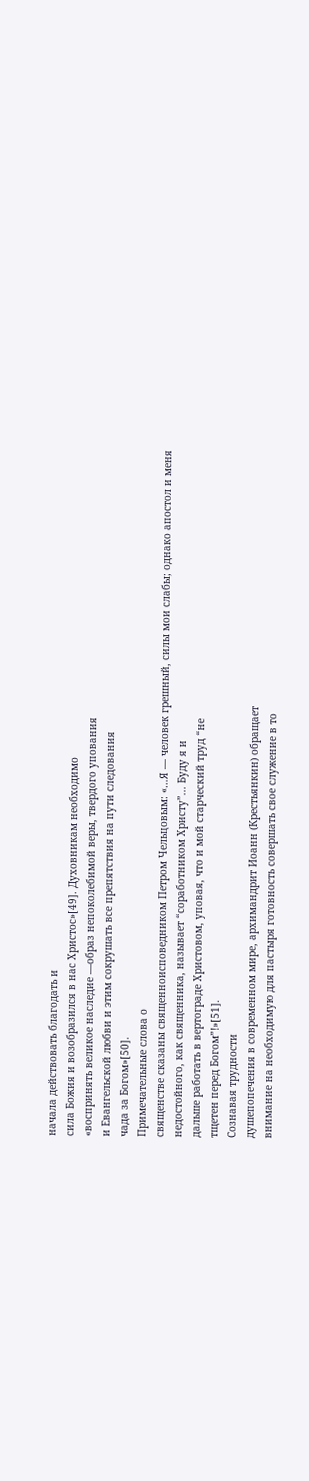начала действовать благодать и
сила Божия и возобразился в нас Христос»[49]. Духовникам необходимо
«воспринять великое наследие —образ непоколебимой веры, твердого упования
и Евангельской любви и этим сокрушать все препятствия на пути следования
чада за Богом»[50].
Примечательные слова о
священстве сказаны священноисповедником Петром Чельцовым: «…Я — человек грешный, силы мои слабы; однако апостол и меня
недостойного, как священника, называет “соработником Христу”... Буду я и
дальше работать в вертограде Христовом, уповая, что и мой старческий труд “не
тщетен перед Богом”!»[51].
Сознавая трудности
душепопечения в современном мире, архимандрит Иоанн (Крестьянкин) обращает
внимание на необходимую для пастыря готовность совершать свое служение в то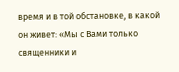время и в той обстановке, в какой он живет: «Мы с Вами только священники и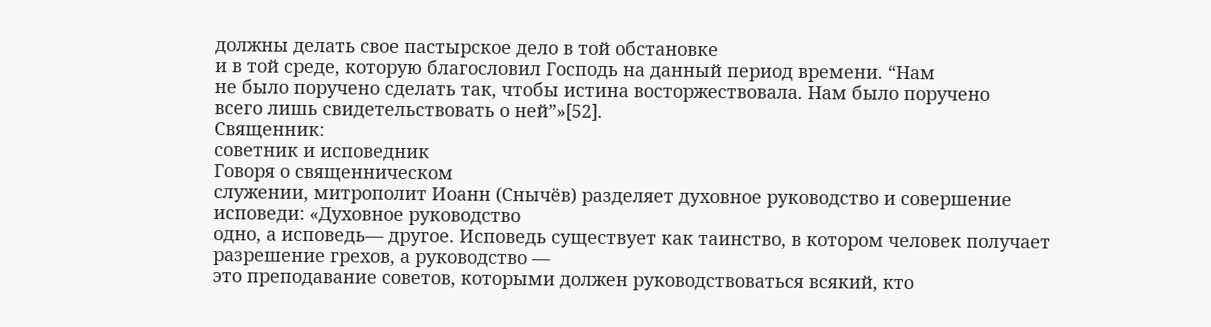должны делать свое пастырское дело в той обстановке
и в той среде, которую благословил Господь на данный период времени. “Нам
не было поручено сделать так, чтобы истина восторжествовала. Нам было поручено
всего лишь свидетельствовать о ней”»[52].
Священник:
советник и исповедник
Говоря о священническом
служении, митрополит Иоанн (Снычёв) разделяет духовное руководство и совершение
исповеди: «Духовное руководство
одно, а исповедь— другое. Исповедь существует как таинство, в котором человек получает
разрешение грехов, а руководство —
это преподавание советов, которыми должен руководствоваться всякий, кто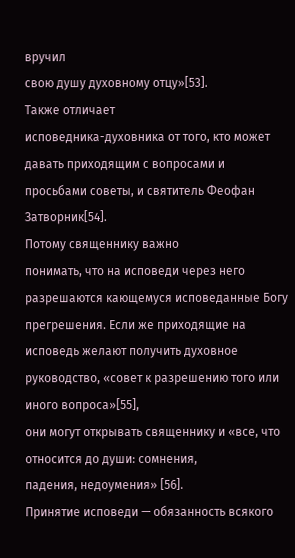вручил
свою душу духовному отцу»[53].
Также отличает
исповедника-духовника от того, кто может давать приходящим с вопросами и
просьбами советы, и святитель Феофан Затворник[54].
Потому священнику важно
понимать, что на исповеди через него
разрешаются кающемуся исповеданные Богу прегрешения. Если же приходящие на
исповедь желают получить духовное
руководство, «совет к разрешению того или иного вопроса»[55],
они могут открывать священнику и «все, что относится до души: сомнения,
падения, недоумения» [56].
Принятие исповеди — обязанность всякого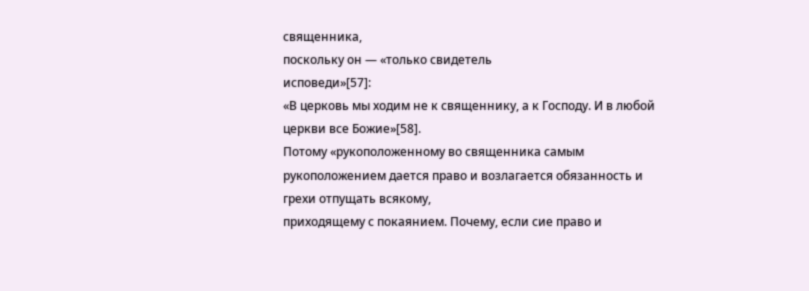священника,
поскольку он — «только свидетель
исповеди»[57]:
«В церковь мы ходим не к священнику, а к Господу. И в любой церкви все Божие»[58].
Потому «рукоположенному во священника самым
рукоположением дается право и возлагается обязанность и грехи отпущать всякому,
приходящему с покаянием. Почему, если сие право и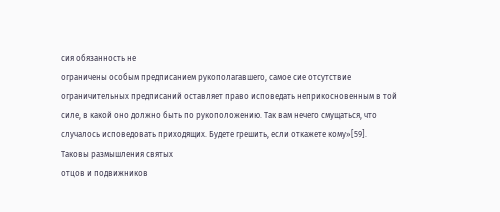сия обязанность не
ограничены особым предписанием рукополагавшего, самое сие отсутствие
ограничительных предписаний оставляет право исповедать неприкосновенным в той
силе, в какой оно должно быть по рукоположению. Так вам нечего смущаться, что
случалось исповедовать приходящих. Будете грешить, если откажете кому»[59].
Таковы размышления святых
отцов и подвижников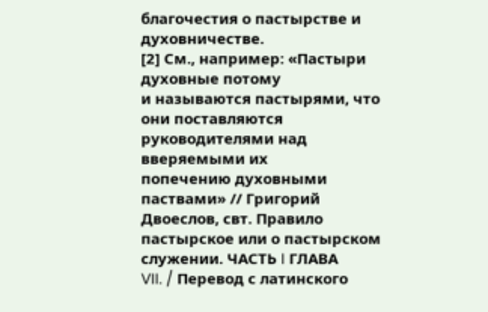благочестия о пастырстве и духовничестве.
[2] См., например: «Пастыри духовные потому
и называются пастырями, что они поставляются руководителями над вверяемыми их
попечению духовными паствами» // Григорий
Двоеслов, свт. Правило пастырское или о пастырском служении. ЧАСТЬ I ГЛАВА
VII. / Перевод с латинского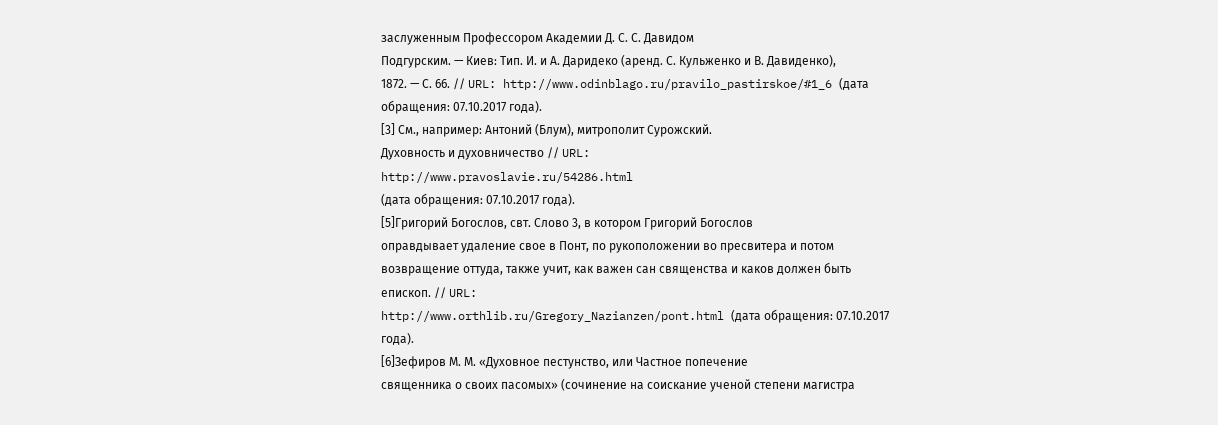заслуженным Профессором Академии Д. С. С. Давидом
Подгурским. — Киев: Тип. И. и А. Даридеко (аренд. С. Кульженко и В. Давиденко),
1872. — С. 66. // URL: http://www.odinblago.ru/pravilo_pastirskoe/#1_6 (дата
обращения: 07.10.2017 года).
[3] См., например: Антоний (Блум), митрополит Сурожский.
Духовность и духовничество // URL:
http://www.pravoslavie.ru/54286.html
(дата обращения: 07.10.2017 года).
[5]Григорий Богослов, свт. Слово 3, в котором Григорий Богослов
оправдывает удаление свое в Понт, по рукоположении во пресвитера и потом
возвращение оттуда, также учит, как важен сан священства и каков должен быть
епископ. // URL:
http://www.orthlib.ru/Gregory_Nazianzen/pont.html (дата обращения: 07.10.2017
года).
[6]Зефиров М. М. «Духовное пестунство, или Частное попечение
священника о своих пасомых» (сочинение на соискание ученой степени магистра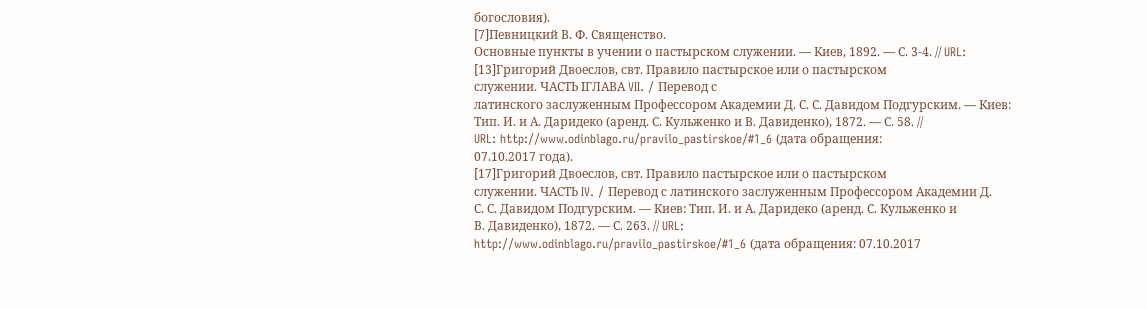богословия).
[7]Певницкий В. Ф. Священство.
Основные пункты в учении о пастырском служении. — Киев, 1892. — С. 3-4. // URL:
[13]Григорий Двоеслов, свт. Правило пастырское или о пастырском
служении. ЧАСТЬ IГЛАВА VII. / Перевод с
латинского заслуженным Профессором Академии Д. С. С. Давидом Подгурским. — Киев:
Тип. И. и А. Даридеко (аренд. С. Кульженко и В. Давиденко), 1872. — С. 58. //
URL: http://www.odinblago.ru/pravilo_pastirskoe/#1_6 (дата обращения:
07.10.2017 года).
[17]Григорий Двоеслов, свт. Правило пастырское или о пастырском
служении. ЧАСТЬ IV. / Перевод с латинского заслуженным Профессором Академии Д.
С. С. Давидом Подгурским. — Киев: Тип. И. и А. Даридеко (аренд. С. Кульженко и
В. Давиденко), 1872. — С. 263. // URL:
http://www.odinblago.ru/pravilo_pastirskoe/#1_6 (дата обращения: 07.10.2017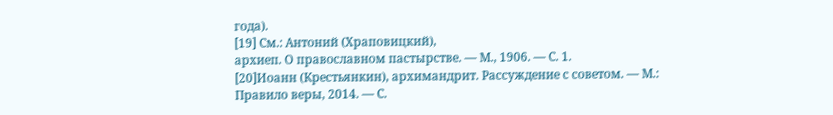года).
[19] См.: Антоний (Храповицкий),
архиеп. О православном пастырстве. — М., 1906. — С. 1.
[20]Иоанн (Крестьянкин), архимандрит. Рассуждение с советом. — М.:
Правило веры, 2014. — С.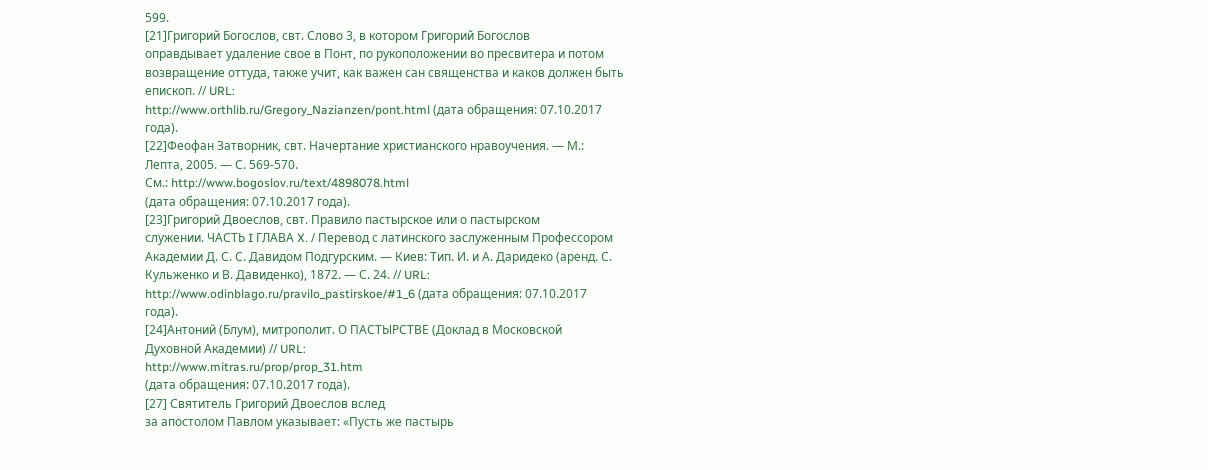599.
[21]Григорий Богослов, свт. Слово 3, в котором Григорий Богослов
оправдывает удаление свое в Понт, по рукоположении во пресвитера и потом
возвращение оттуда, также учит, как важен сан священства и каков должен быть
епископ. // URL:
http://www.orthlib.ru/Gregory_Nazianzen/pont.html (дата обращения: 07.10.2017
года).
[22]Феофан Затворник, свт. Начертание христианского нравоучения. — М.:
Лепта, 2005. — С. 569-570.
См.: http://www.bogoslov.ru/text/4898078.html
(дата обращения: 07.10.2017 года).
[23]Григорий Двоеслов, свт. Правило пастырское или о пастырском
служении. ЧАСТЬ I ГЛАВА X. / Перевод с латинского заслуженным Профессором
Академии Д. С. С. Давидом Подгурским. — Киев: Тип. И. и А. Даридеко (аренд. С.
Кульженко и В. Давиденко), 1872. — С. 24. // URL:
http://www.odinblago.ru/pravilo_pastirskoe/#1_6 (дата обращения: 07.10.2017
года).
[24]Антоний (Блум), митрополит. О ПАСТЫРСТВЕ (Доклад в Московской
Духовной Академии) // URL:
http://www.mitras.ru/prop/prop_31.htm
(дата обращения: 07.10.2017 года).
[27] Святитель Григорий Двоеслов вслед
за апостолом Павлом указывает: «Пусть же пастырь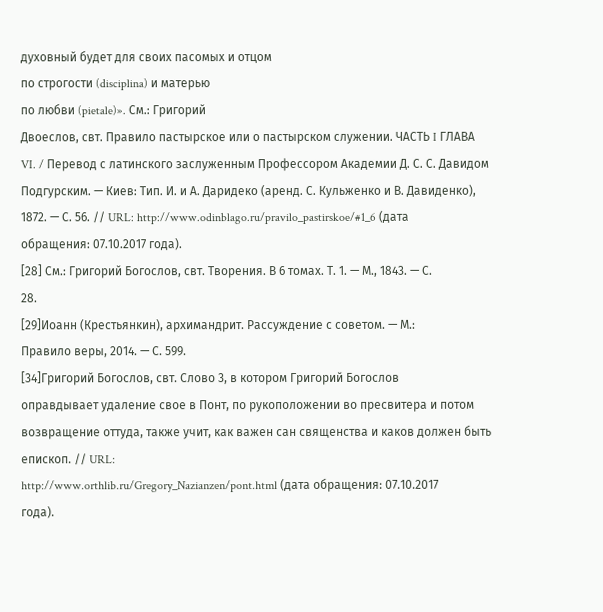духовный будет для своих пасомых и отцом
по строгости (disciplina) и матерью
по любви (pietale)». См.: Григорий
Двоеслов, свт. Правило пастырское или о пастырском служении. ЧАСТЬ I ГЛАВА
VI. / Перевод с латинского заслуженным Профессором Академии Д. С. С. Давидом
Подгурским. — Киев: Тип. И. и А. Даридеко (аренд. С. Кульженко и В. Давиденко),
1872. — С. 56. // URL: http://www.odinblago.ru/pravilo_pastirskoe/#1_6 (дата
обращения: 07.10.2017 года).
[28] См.: Григорий Богослов, свт. Творения. В 6 томах. Т. 1. — М., 1843. — С.
28.
[29]Иоанн (Крестьянкин), архимандрит. Рассуждение с советом. — М.:
Правило веры, 2014. — С. 599.
[34]Григорий Богослов, свт. Слово 3, в котором Григорий Богослов
оправдывает удаление свое в Понт, по рукоположении во пресвитера и потом
возвращение оттуда, также учит, как важен сан священства и каков должен быть
епископ. // URL:
http://www.orthlib.ru/Gregory_Nazianzen/pont.html (дата обращения: 07.10.2017
года).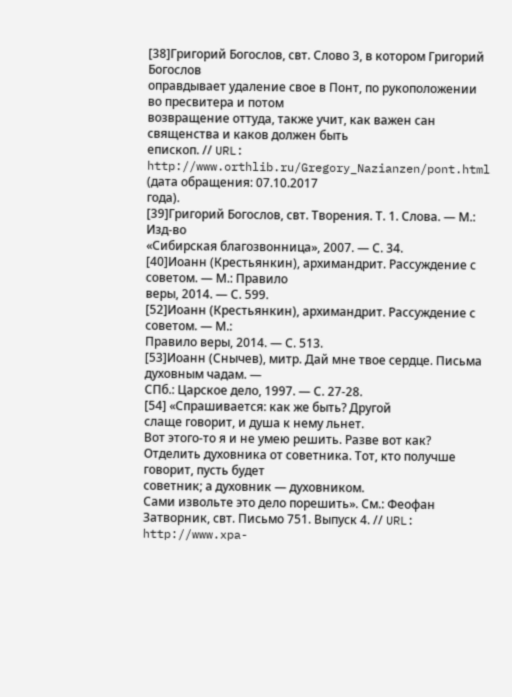[38]Григорий Богослов, свт. Слово 3, в котором Григорий Богослов
оправдывает удаление свое в Понт, по рукоположении во пресвитера и потом
возвращение оттуда, также учит, как важен сан священства и каков должен быть
епископ. // URL:
http://www.orthlib.ru/Gregory_Nazianzen/pont.html (дата обращения: 07.10.2017
года).
[39]Григорий Богослов, свт. Творения. Т. 1. Слова. — М.: Изд-во
«Сибирская благозвонница», 2007. — С. 34.
[40]Иоанн (Крестьянкин), архимандрит. Рассуждение с советом. — М.: Правило
веры, 2014. — С. 599.
[52]Иоанн (Крестьянкин), архимандрит. Рассуждение с советом. — М.:
Правило веры, 2014. — С. 513.
[53]Иоанн (Снычев), митр. Дай мне твое сердце. Письма духовным чадам. —
СПб.: Царское дело, 1997. — С. 27-28.
[54] «Спрашивается: как же быть? Другой
слаще говорит, и душа к нему льнет.
Вот этого-то я и не умею решить. Разве вот как? Отделить духовника от советника. Тот, кто получше говорит, пусть будет
советник; а духовник — духовником.
Сами извольте это дело порешить». См.: Феофан
Затворник, свт. Письмо 751. Выпуск 4. // URL: http://www.xpa-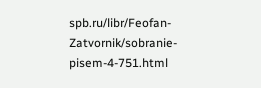spb.ru/libr/Feofan-Zatvornik/sobranie-pisem-4-751.html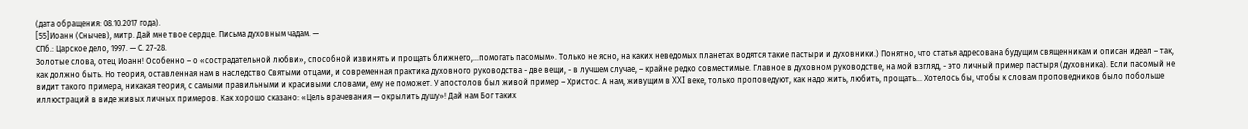(дата обращения: 08.10.2017 года).
[55]Иоанн (Снычев), митр. Дай мне твое сердце. Письма духовным чадам. —
СПб.: Царское дело, 1997. — С. 27-28.
Золотые слова, отец Иоанн! Особенно – о «сострадательной любви», способной извинять и прощать ближнего,…помогать пасомым». Только не ясно, на каких неведомых планетах водятся такие пастыри и духовники.) Понятно, что статья адресована будущим священникам и описан идеал – так, как должно быть. Но теория, оставленная нам в наследство Святыми отцами, и современная практика духовного руководства - две вещи, - в лучшем случае, – крайне редко совместимые. Главное в духовном руководстве, на мой взгляд, - это личный пример пастыря (духовника). Если пасомый не видит такого примера, никакая теория, с самыми правильными и красивыми словами, ему не поможет. У апостолов был живой пример – Христос. А нам, живущим в XXI веке, только проповедуют, как надо жить, любить, прощать... Хотелось бы, чтобы к словам проповедников было побольше иллюстраций в виде живых личных примеров. Как хорошо сказано: «Цель врачевания — окрылить душу»! Дай нам Бог таких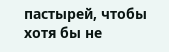пастырей, чтобы хотя бы не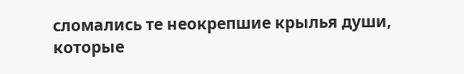сломались те неокрепшие крылья души, которые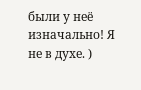были у неё изначально! Я не в духе. )